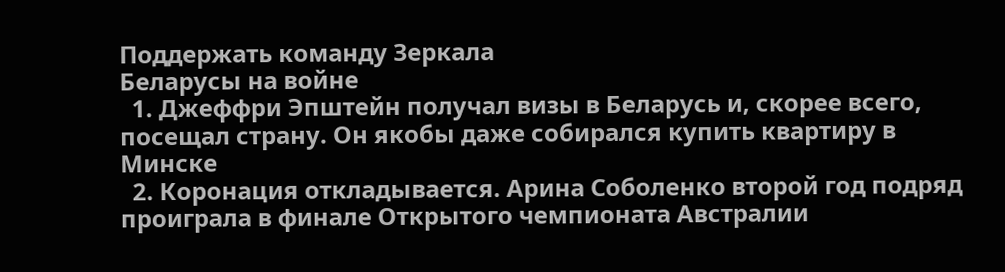Поддержать команду Зеркала
Беларусы на войне
  1. Джеффри Эпштейн получал визы в Беларусь и, скорее всего, посещал страну. Он якобы даже собирался купить квартиру в Минске
  2. Коронация откладывается. Арина Соболенко второй год подряд проиграла в финале Открытого чемпионата Австралии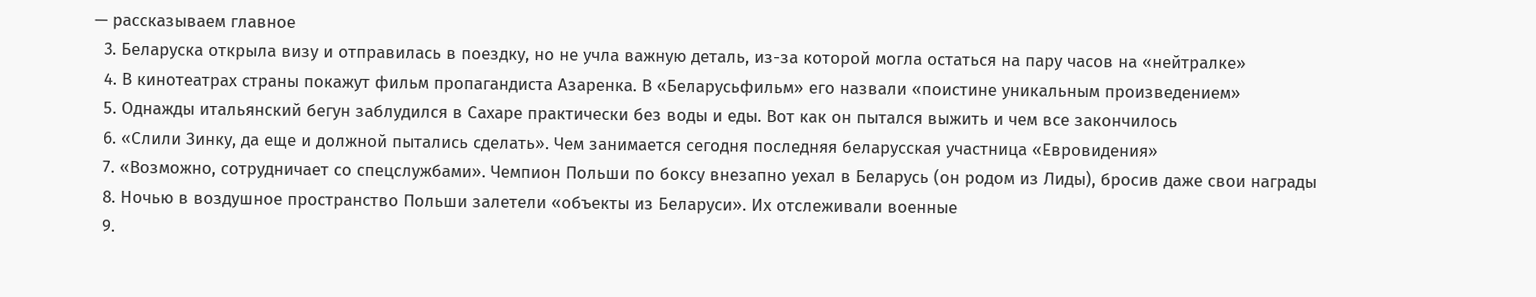— рассказываем главное
  3. Беларуска открыла визу и отправилась в поездку, но не учла важную деталь, из-за которой могла остаться на пару часов на «нейтралке»
  4. В кинотеатрах страны покажут фильм пропагандиста Азаренка. В «Беларусьфильм» его назвали «поистине уникальным произведением»
  5. Однажды итальянский бегун заблудился в Сахаре практически без воды и еды. Вот как он пытался выжить и чем все закончилось
  6. «Слили Зинку, да еще и должной пытались сделать». Чем занимается сегодня последняя беларусская участница «Евровидения»
  7. «Возможно, сотрудничает со спецслужбами». Чемпион Польши по боксу внезапно уехал в Беларусь (он родом из Лиды), бросив даже свои награды
  8. Ночью в воздушное пространство Польши залетели «объекты из Беларуси». Их отслеживали военные
  9.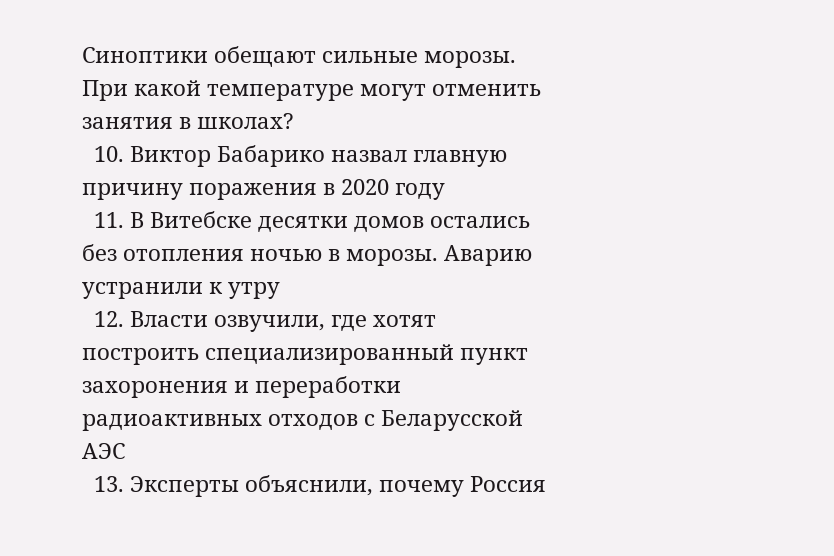Синоптики обещают сильные морозы. При какой температуре могут отменить занятия в школах?
  10. Виктор Бабарико назвал главную причину поражения в 2020 году
  11. В Витебске десятки домов остались без отопления ночью в морозы. Аварию устранили к утру
  12. Власти озвучили, где хотят построить специализированный пункт захоронения и переработки радиоактивных отходов с Беларусской АЭС
  13. Эксперты объяснили, почему Россия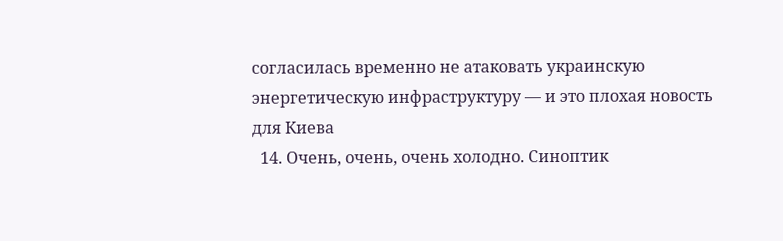согласилась временно не атаковать украинскую энергетическую инфраструктуру — и это плохая новость для Киева
  14. Очень, очень, очень холодно. Синоптик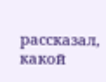рассказал, какой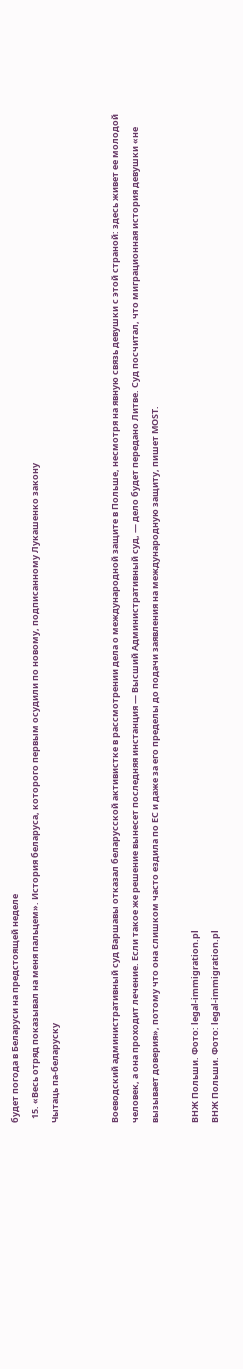будет погода в Беларуси на предстоящей неделе
  15. «Весь отряд показывал на меня пальцем». История беларуса, которого первым осудили по новому, подписанному Лукашенко закону
Чытаць па-беларуску


Воеводский административный суд Варшавы отказал беларусской активистке в рассмотрении дела о международной защите в Польше, несмотря на явную связь девушки с этой страной: здесь живет ее молодой человек, а она проходит лечение. Если такое же решение вынесет последняя инстанция — Высший Административный суд, — дело будет передано Литве. Суд посчитал, что миграционная история девушки «не вызывает доверия», потому что она слишком часто ездила по ЕС и даже за его пределы до подачи заявления на международную защиту, пишет MOST.

ВНЖ Польши. Фото: legal-immigration.pl
ВНЖ Польши. Фото: legal-immigration.pl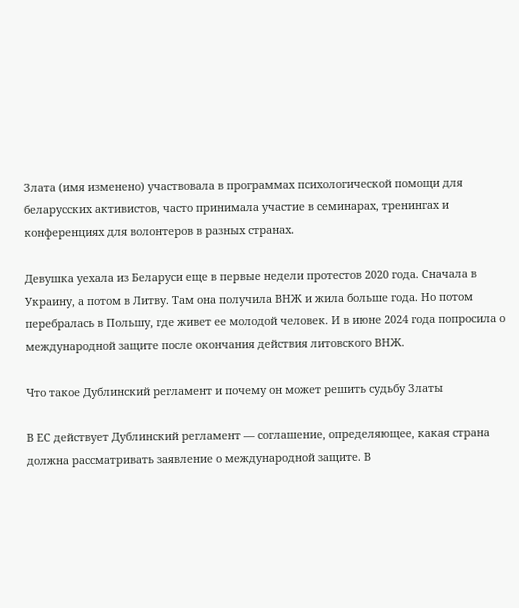Злата (имя изменено) участвовала в программах психологической помощи для беларусских активистов, часто принимала участие в семинарах, тренингах и конференциях для волонтеров в разных странах.

Девушка уехала из Беларуси еще в первые недели протестов 2020 года. Сначала в Украину, а потом в Литву. Там она получила ВНЖ и жила больше года. Но потом перебралась в Польшу, где живет ее молодой человек. И в июне 2024 года попросила о международной защите после окончания действия литовского ВНЖ.

Что такое Дублинский регламент и почему он может решить судьбу Златы

В ЕС действует Дублинский регламент — соглашение, определяющее, какая страна должна рассматривать заявление о международной защите. В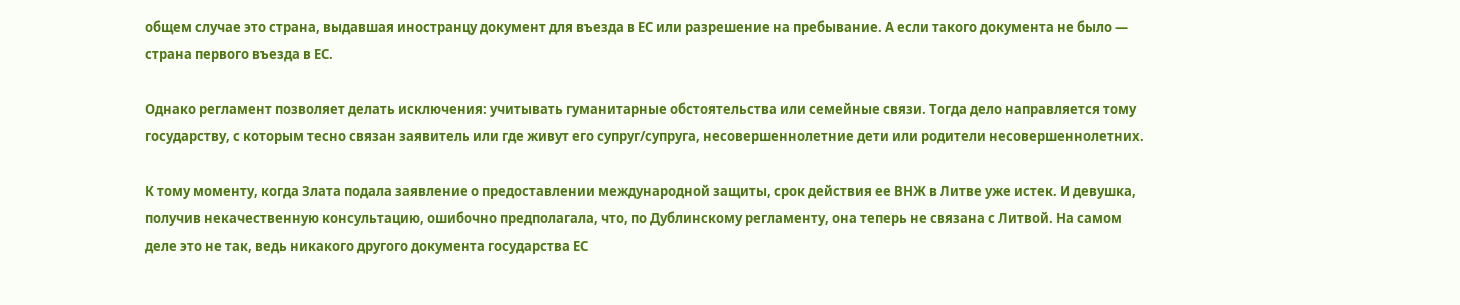общем случае это страна, выдавшая иностранцу документ для въезда в ЕС или разрешение на пребывание. А если такого документа не было — страна первого въезда в ЕС.

Однако регламент позволяет делать исключения: учитывать гуманитарные обстоятельства или семейные связи. Тогда дело направляется тому государству, с которым тесно связан заявитель или где живут его супруг/супруга, несовершеннолетние дети или родители несовершеннолетних.

К тому моменту, когда Злата подала заявление о предоставлении международной защиты, срок действия ее ВНЖ в Литве уже истек. И девушка, получив некачественную консультацию, ошибочно предполагала, что, по Дублинскому регламенту, она теперь не связана с Литвой. На самом деле это не так, ведь никакого другого документа государства ЕС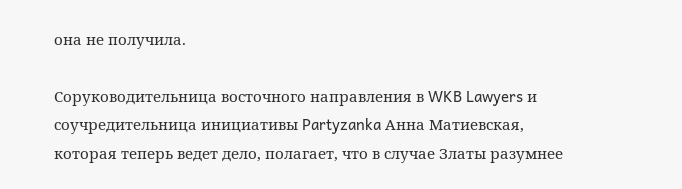она не получила.

Соруководительница восточного направления в WKB Lawyers и соучредительница инициативы Partyzanka Анна Матиевская, которая теперь ведет дело, полагает, что в случае Златы разумнее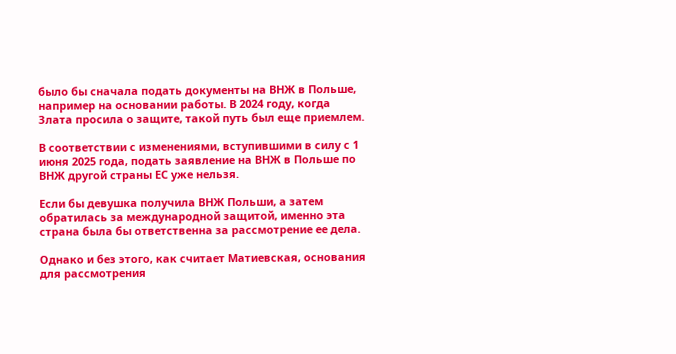было бы сначала подать документы на ВНЖ в Польше, например на основании работы. В 2024 году, когда Злата просила о защите, такой путь был еще приемлем.

В соответствии с изменениями, вступившими в силу с 1 июня 2025 года, подать заявление на ВНЖ в Польше по ВНЖ другой страны ЕС уже нельзя.

Если бы девушка получила ВНЖ Польши, а затем обратилась за международной защитой, именно эта страна была бы ответственна за рассмотрение ее дела.

Однако и без этого, как считает Матиевская, основания для рассмотрения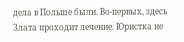дела в Польше были. Во-первых, здесь Злата проходит лечение. Юристка не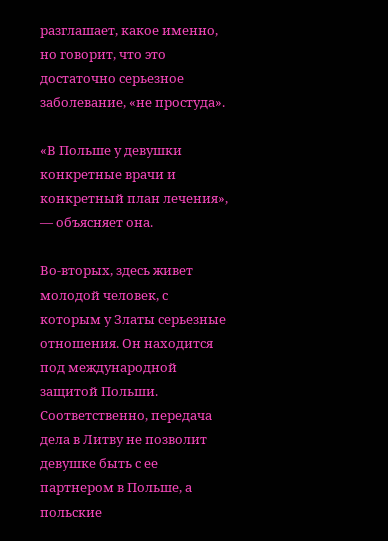разглашает, какое именно, но говорит, что это достаточно серьезное заболевание, «не простуда».

«В Польше у девушки конкретные врачи и конкретный план лечения», — объясняет она.

Во-вторых, здесь живет молодой человек, с которым у Златы серьезные отношения. Он находится под международной защитой Польши. Соответственно, передача дела в Литву не позволит девушке быть с ее партнером в Польше, а польские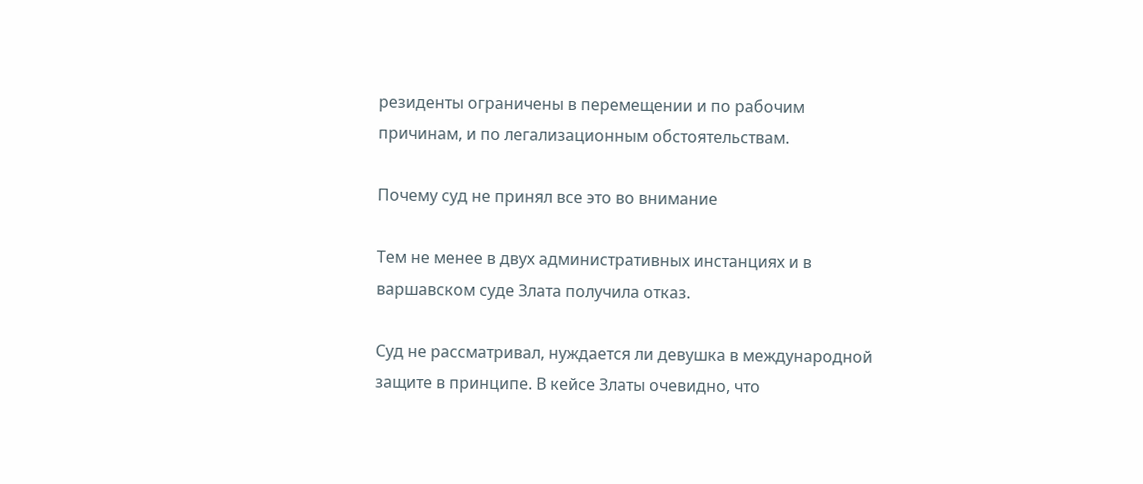резиденты ограничены в перемещении и по рабочим причинам, и по легализационным обстоятельствам.

Почему суд не принял все это во внимание

Тем не менее в двух административных инстанциях и в варшавском суде Злата получила отказ.

Суд не рассматривал, нуждается ли девушка в международной защите в принципе. В кейсе Златы очевидно, что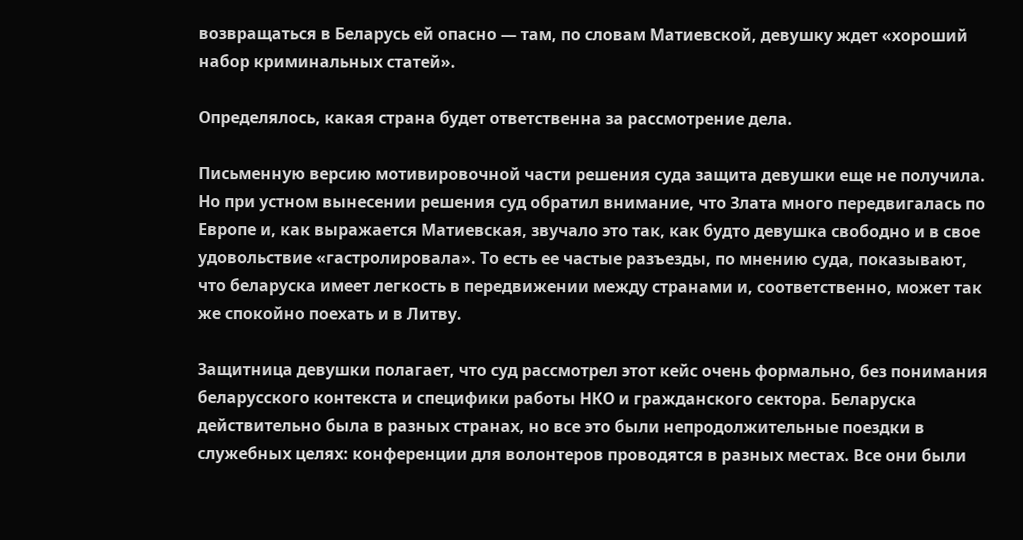возвращаться в Беларусь ей опасно — там, по словам Матиевской, девушку ждет «хороший набор криминальных статей».

Определялось, какая страна будет ответственна за рассмотрение дела.

Письменную версию мотивировочной части решения суда защита девушки еще не получила. Но при устном вынесении решения суд обратил внимание, что Злата много передвигалась по Европе и, как выражается Матиевская, звучало это так, как будто девушка свободно и в свое удовольствие «гастролировала». То есть ее частые разъезды, по мнению суда, показывают, что беларуска имеет легкость в передвижении между странами и, соответственно, может так же спокойно поехать и в Литву.

Защитница девушки полагает, что суд рассмотрел этот кейс очень формально, без понимания беларусского контекста и специфики работы НКО и гражданского сектора. Беларуска действительно была в разных странах, но все это были непродолжительные поездки в служебных целях: конференции для волонтеров проводятся в разных местах. Все они были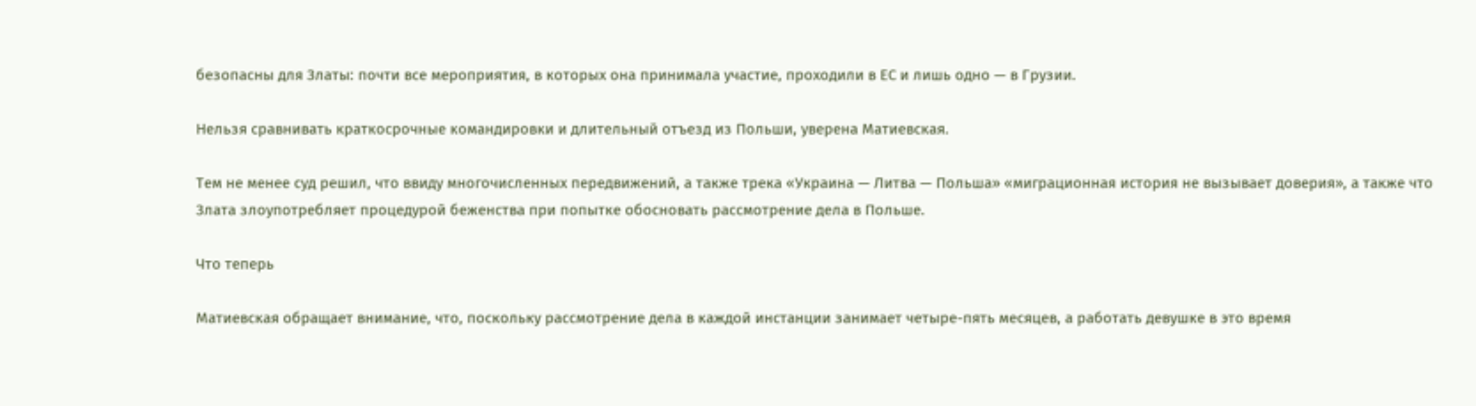безопасны для Златы: почти все мероприятия, в которых она принимала участие, проходили в ЕС и лишь одно — в Грузии.

Нельзя сравнивать краткосрочные командировки и длительный отъезд из Польши, уверена Матиевская.

Тем не менее суд решил, что ввиду многочисленных передвижений, а также трека «Украина — Литва — Польша» «миграционная история не вызывает доверия», а также что Злата злоупотребляет процедурой беженства при попытке обосновать рассмотрение дела в Польше.

Что теперь

Матиевская обращает внимание, что, поскольку рассмотрение дела в каждой инстанции занимает четыре-пять месяцев, а работать девушке в это время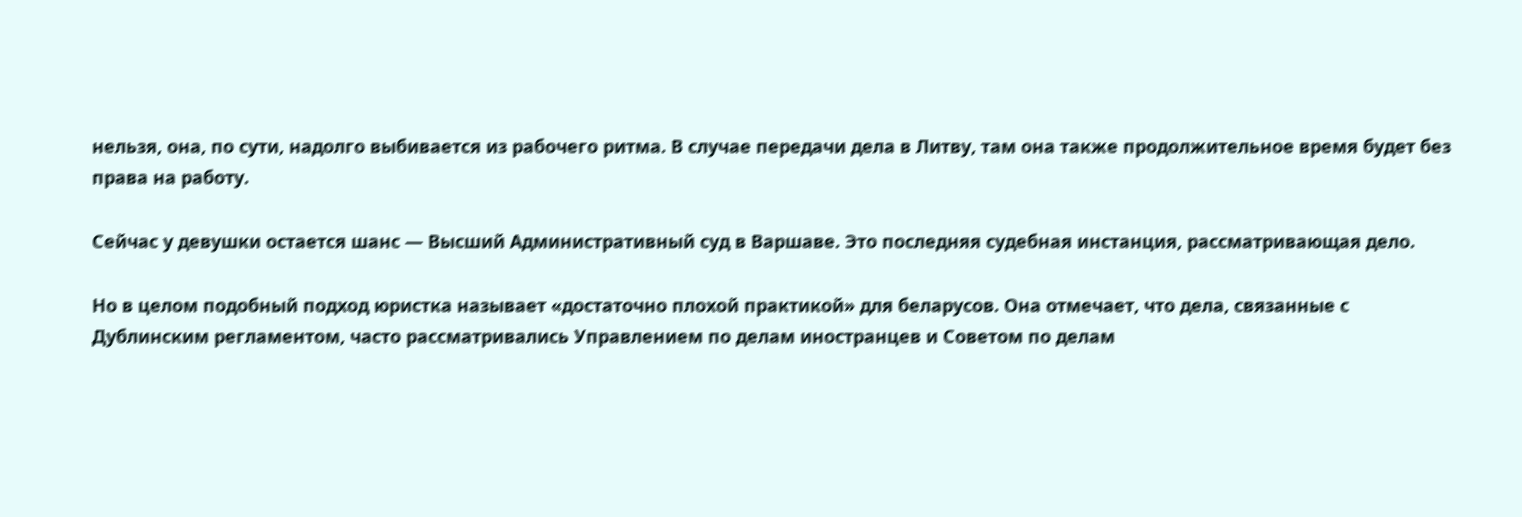нельзя, она, по сути, надолго выбивается из рабочего ритма. В случае передачи дела в Литву, там она также продолжительное время будет без права на работу.

Сейчас у девушки остается шанс — Высший Административный суд в Варшаве. Это последняя судебная инстанция, рассматривающая дело.

Но в целом подобный подход юристка называет «достаточно плохой практикой» для беларусов. Она отмечает, что дела, связанные с Дублинским регламентом, часто рассматривались Управлением по делам иностранцев и Советом по делам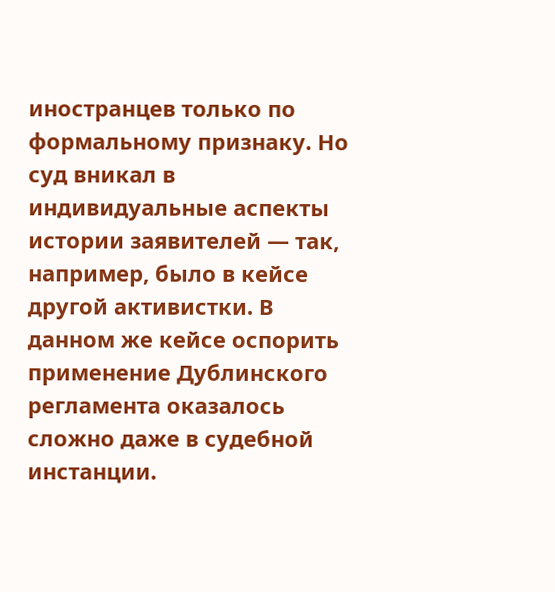иностранцев только по формальному признаку. Но суд вникал в индивидуальные аспекты истории заявителей — так, например, было в кейсе другой активистки. В данном же кейсе оспорить применение Дублинского регламента оказалось сложно даже в судебной инстанции.